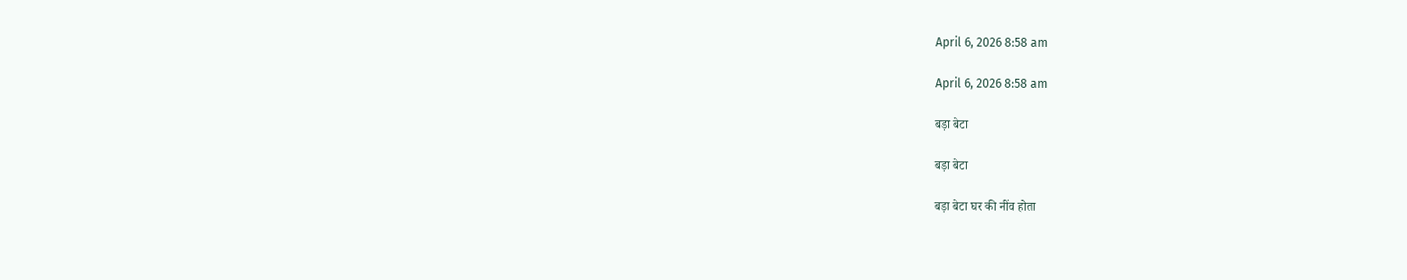April 6, 2026 8:58 am

April 6, 2026 8:58 am

बड़ा बेटा

बड़ा बेटा

बड़ा बेटा घर की नींव होता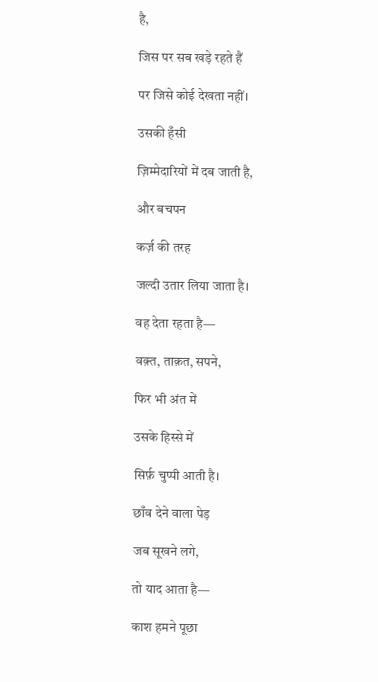है,

जिस पर सब खड़े रहते हैं

पर जिसे कोई देखता नहीं।

उसकी हँसी

ज़िम्मेदारियों में दब जाती है,

और बचपन

कर्ज़ की तरह

जल्दी उतार लिया जाता है।

वह देता रहता है—

वक़्त, ताक़त, सपने,

फिर भी अंत में

उसके हिस्से में

सिर्फ़ चुप्पी आती है।

छाँव देने वाला पेड़

जब सूखने लगे,

तो याद आता है—

काश हमने पूछा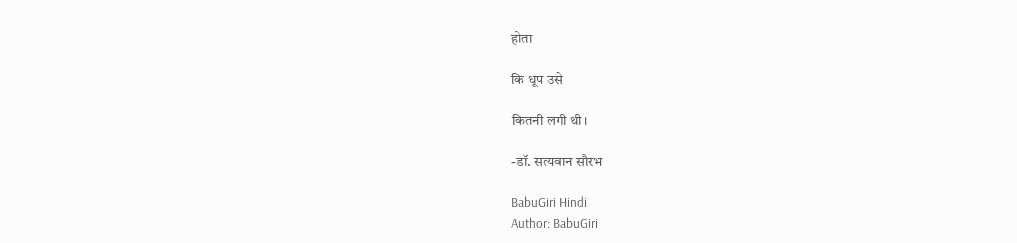होता

कि धूप उसे

कितनी लगी थी।

-डॉ. सत्यवान सौरभ

BabuGiri Hindi
Author: BabuGiri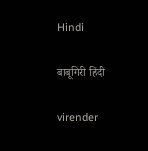Hindi

बाबूगिरी हिंदी

virender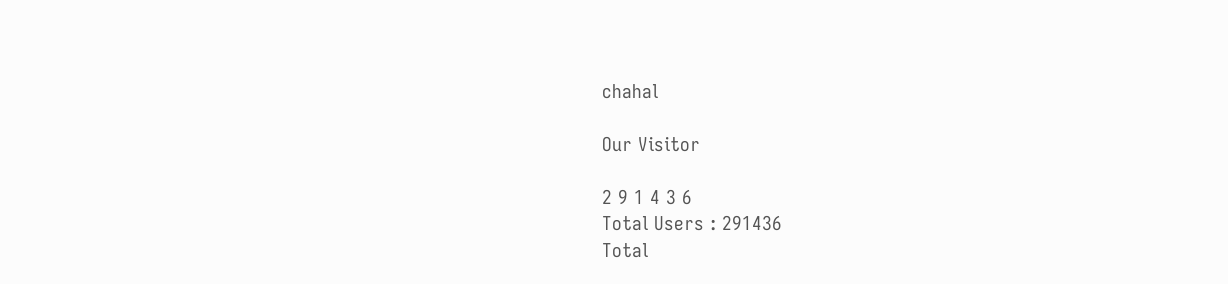chahal

Our Visitor

2 9 1 4 3 6
Total Users : 291436
Total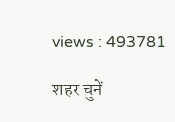views : 493781

शहर चुनें